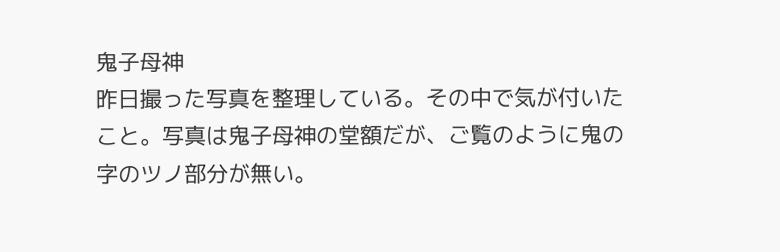鬼子母神
昨日撮った写真を整理している。その中で気が付いたこと。写真は鬼子母神の堂額だが、ご覧のように鬼の字のツノ部分が無い。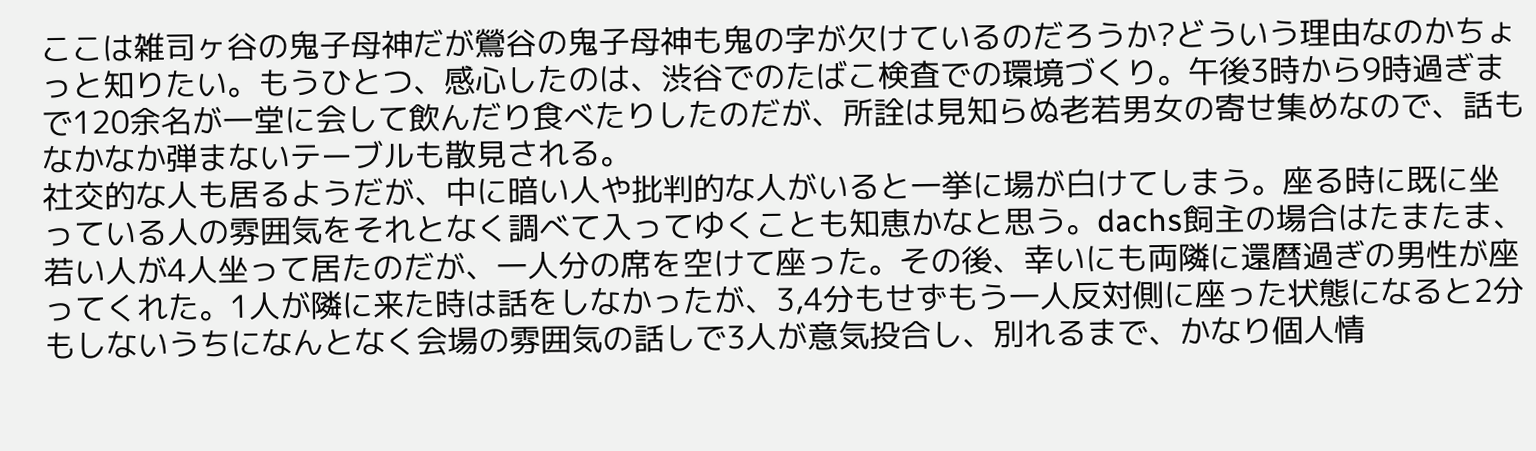ここは雑司ヶ谷の鬼子母神だが鶯谷の鬼子母神も鬼の字が欠けているのだろうか?どういう理由なのかちょっと知りたい。もうひとつ、感心したのは、渋谷でのたばこ検査での環境づくり。午後3時から9時過ぎまで120余名が一堂に会して飲んだり食べたりしたのだが、所詮は見知らぬ老若男女の寄せ集めなので、話もなかなか弾まないテーブルも散見される。
社交的な人も居るようだが、中に暗い人や批判的な人がいると一挙に場が白けてしまう。座る時に既に坐っている人の雰囲気をそれとなく調べて入ってゆくことも知恵かなと思う。dachs飼主の場合はたまたま、若い人が4人坐って居たのだが、一人分の席を空けて座った。その後、幸いにも両隣に還暦過ぎの男性が座ってくれた。1人が隣に来た時は話をしなかったが、3,4分もせずもう一人反対側に座った状態になると2分もしないうちになんとなく会場の雰囲気の話しで3人が意気投合し、別れるまで、かなり個人情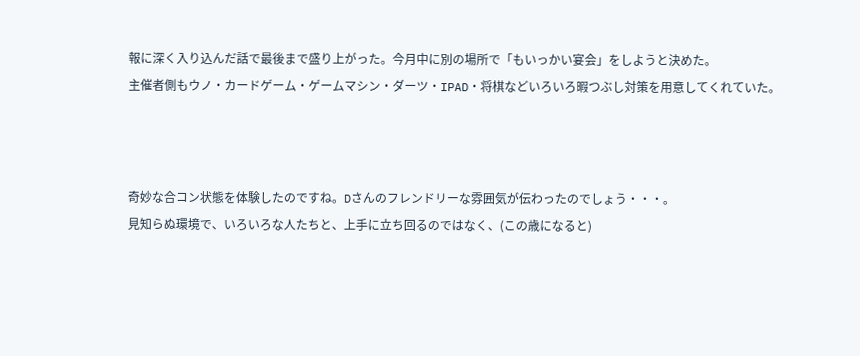報に深く入り込んだ話で最後まで盛り上がった。今月中に別の場所で「もいっかい宴会」をしようと決めた。
主催者側もウノ・カードゲーム・ゲームマシン・ダーツ・IPAD・将棋などいろいろ暇つぶし対策を用意してくれていた。



奇妙な合コン状態を体験したのですね。Dさんのフレンドリーな雰囲気が伝わったのでしょう・・・。
見知らぬ環境で、いろいろな人たちと、上手に立ち回るのではなく、(この歳になると)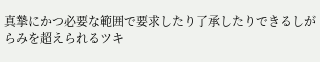真摯にかつ必要な範囲で要求したり了承したりできるしがらみを超えられるツキ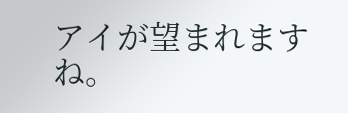アイが望まれますね。